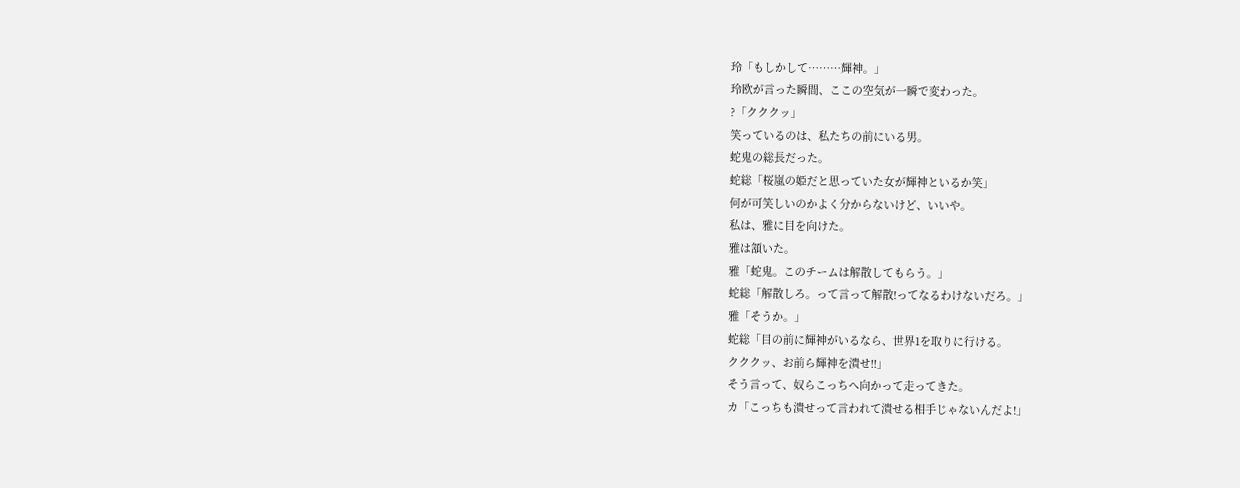玲「もしかして………輝神。」
玲欧が言った瞬間、ここの空気が一瞬で変わった。
?「クククッ」
笑っているのは、私たちの前にいる男。
蛇鬼の総長だった。
蛇総「桜嵐の姫だと思っていた女が輝神といるか笑」
何が可笑しいのかよく分からないけど、いいや。
私は、雅に目を向けた。
雅は頷いた。
雅「蛇鬼。このチームは解散してもらう。」
蛇総「解散しろ。って言って解散!ってなるわけないだろ。」
雅「そうか。」
蛇総「目の前に輝神がいるなら、世界1を取りに行ける。
クククッ、お前ら輝神を潰せ!!」
そう言って、奴らこっちへ向かって走ってきた。
カ「こっちも潰せって言われて潰せる相手じゃないんだよ!」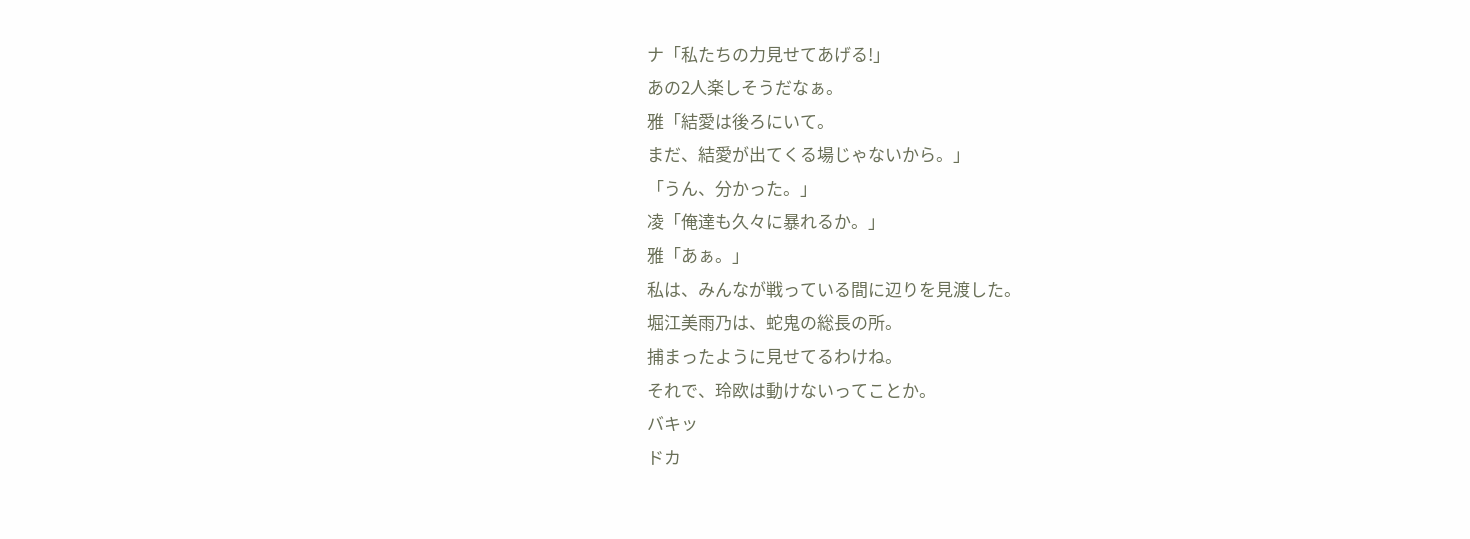ナ「私たちの力見せてあげる!」
あの2人楽しそうだなぁ。
雅「結愛は後ろにいて。
まだ、結愛が出てくる場じゃないから。」
「うん、分かった。」
凌「俺達も久々に暴れるか。」
雅「あぁ。」
私は、みんなが戦っている間に辺りを見渡した。
堀江美雨乃は、蛇鬼の総長の所。
捕まったように見せてるわけね。
それで、玲欧は動けないってことか。
バキッ
ドカ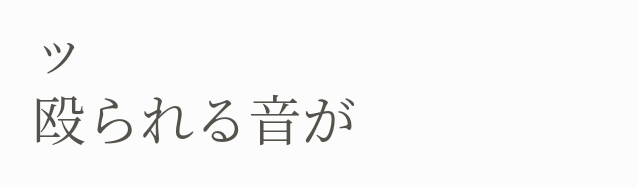ッ
殴られる音が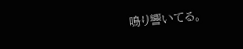鳴り響いてる。